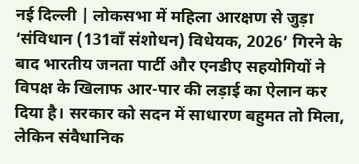नई दिल्ली | लोकसभा में महिला आरक्षण से जुड़ा ‘संविधान (131वाँ संशोधन) विधेयक, 2026’ गिरने के बाद भारतीय जनता पार्टी और एनडीए सहयोगियों ने विपक्ष के खिलाफ आर-पार की लड़ाई का ऐलान कर दिया है। सरकार को सदन में साधारण बहुमत तो मिला, लेकिन संवैधानिक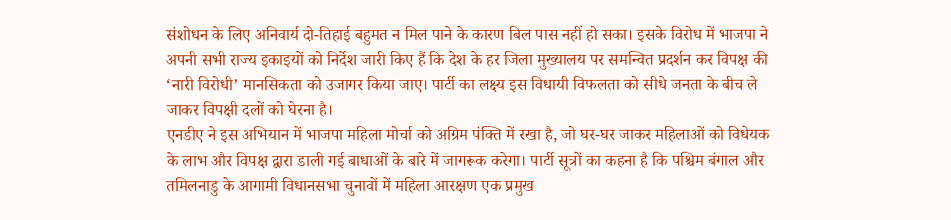संशोधन के लिए अनिवार्य दो-तिहाई बहुमत न मिल पाने के कारण बिल पास नहीं हो सका। इसके विरोध में भाजपा ने अपनी सभी राज्य इकाइयों को निर्देश जारी किए हैं कि देश के हर जिला मुख्यालय पर समन्वित प्रदर्शन कर विपक्ष की ‘नारी विरोधी’ मानसिकता को उजागर किया जाए। पार्टी का लक्ष्य इस विधायी विफलता को सीधे जनता के बीच ले जाकर विपक्षी दलों को घेरना है।
एनडीए ने इस अभियान में भाजपा महिला मोर्चा को अग्रिम पंक्ति में रखा है, जो घर-घर जाकर महिलाओं को विधेयक के लाभ और विपक्ष द्वारा डाली गई बाधाओं के बारे में जागरूक करेगा। पार्टी सूत्रों का कहना है कि पश्चिम बंगाल और तमिलनाडु के आगामी विधानसभा चुनावों में महिला आरक्षण एक प्रमुख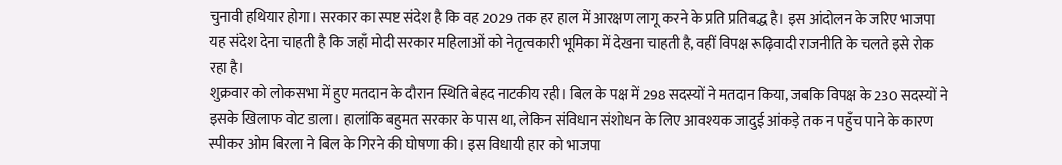चुनावी हथियार होगा। सरकार का स्पष्ट संदेश है कि वह 2029 तक हर हाल में आरक्षण लागू करने के प्रति प्रतिबद्ध है। इस आंदोलन के जरिए भाजपा यह संदेश देना चाहती है कि जहाँ मोदी सरकार महिलाओं को नेतृत्वकारी भूमिका में देखना चाहती है, वहीं विपक्ष रूढ़िवादी राजनीति के चलते इसे रोक रहा है।
शुक्रवार को लोकसभा में हुए मतदान के दौरान स्थिति बेहद नाटकीय रही। बिल के पक्ष में 298 सदस्यों ने मतदान किया, जबकि विपक्ष के 230 सदस्यों ने इसके खिलाफ वोट डाला। हालांकि बहुमत सरकार के पास था, लेकिन संविधान संशोधन के लिए आवश्यक जादुई आंकड़े तक न पहुँच पाने के कारण स्पीकर ओम बिरला ने बिल के गिरने की घोषणा की। इस विधायी हार को भाजपा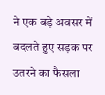ने एक बड़े अवसर में बदलते हुए सड़क पर उतरने का फैसला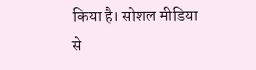किया है। सोशल मीडिया से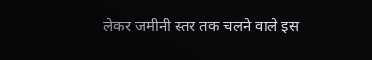लेकर जमीनी स्तर तक चलने वाले इस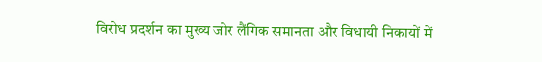विरोध प्रदर्शन का मुख्य जोर लैंगिक समानता और विधायी निकायों में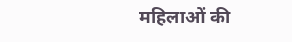महिलाओं की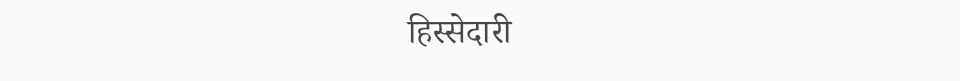हिस्सेदारी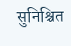सुनिश्चित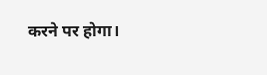करने पर होगा।